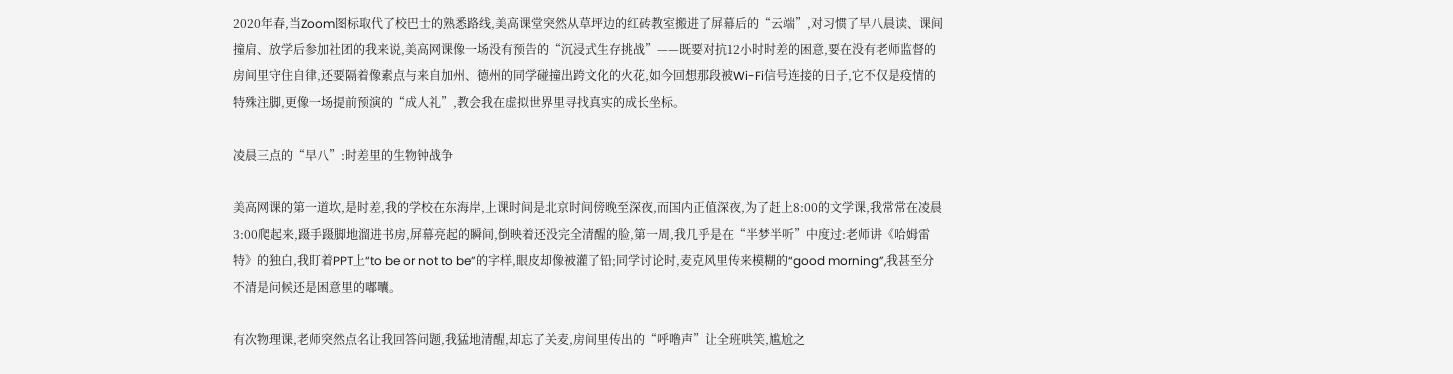2020年春,当Zoom图标取代了校巴士的熟悉路线,美高课堂突然从草坪边的红砖教室搬进了屏幕后的“云端”,对习惯了早八晨读、课间撞肩、放学后参加社团的我来说,美高网课像一场没有预告的“沉浸式生存挑战”——既要对抗12小时时差的困意,要在没有老师监督的房间里守住自律,还要隔着像素点与来自加州、德州的同学碰撞出跨文化的火花,如今回想那段被Wi-Fi信号连接的日子,它不仅是疫情的特殊注脚,更像一场提前预演的“成人礼”,教会我在虚拟世界里寻找真实的成长坐标。

凌晨三点的“早八”:时差里的生物钟战争

美高网课的第一道坎,是时差,我的学校在东海岸,上课时间是北京时间傍晚至深夜,而国内正值深夜,为了赶上8:00的文学课,我常常在凌晨3:00爬起来,蹑手蹑脚地溜进书房,屏幕亮起的瞬间,倒映着还没完全清醒的脸,第一周,我几乎是在“半梦半听”中度过:老师讲《哈姆雷特》的独白,我盯着PPT上“to be or not to be”的字样,眼皮却像被灌了铅;同学讨论时,麦克风里传来模糊的“good morning”,我甚至分不清是问候还是困意里的嘟囔。

有次物理课,老师突然点名让我回答问题,我猛地清醒,却忘了关麦,房间里传出的“呼噜声”让全班哄笑,尴尬之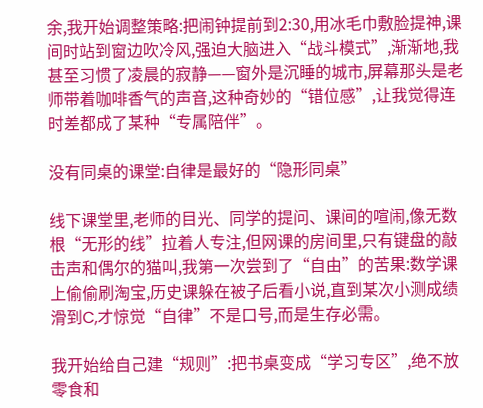余,我开始调整策略:把闹钟提前到2:30,用冰毛巾敷脸提神,课间时站到窗边吹冷风,强迫大脑进入“战斗模式”,渐渐地,我甚至习惯了凌晨的寂静——窗外是沉睡的城市,屏幕那头是老师带着咖啡香气的声音,这种奇妙的“错位感”,让我觉得连时差都成了某种“专属陪伴”。

没有同桌的课堂:自律是最好的“隐形同桌”

线下课堂里,老师的目光、同学的提问、课间的喧闹,像无数根“无形的线”拉着人专注,但网课的房间里,只有键盘的敲击声和偶尔的猫叫,我第一次尝到了“自由”的苦果:数学课上偷偷刷淘宝,历史课躲在被子后看小说,直到某次小测成绩滑到C,才惊觉“自律”不是口号,而是生存必需。

我开始给自己建“规则”:把书桌变成“学习专区”,绝不放零食和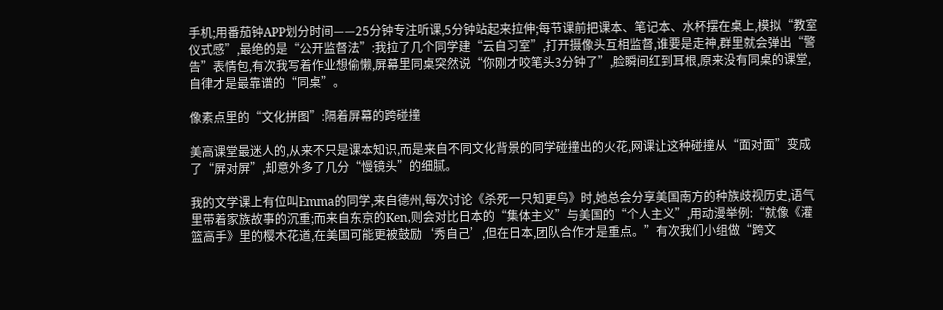手机;用番茄钟APP划分时间——25分钟专注听课,5分钟站起来拉伸;每节课前把课本、笔记本、水杯摆在桌上,模拟“教室仪式感”,最绝的是“公开监督法”:我拉了几个同学建“云自习室”,打开摄像头互相监督,谁要是走神,群里就会弹出“警告”表情包,有次我写着作业想偷懒,屏幕里同桌突然说“你刚才咬笔头3分钟了”,脸瞬间红到耳根,原来没有同桌的课堂,自律才是最靠谱的“同桌”。

像素点里的“文化拼图”:隔着屏幕的跨碰撞

美高课堂最迷人的,从来不只是课本知识,而是来自不同文化背景的同学碰撞出的火花,网课让这种碰撞从“面对面”变成了“屏对屏”,却意外多了几分“慢镜头”的细腻。

我的文学课上有位叫Emma的同学,来自德州,每次讨论《杀死一只知更鸟》时,她总会分享美国南方的种族歧视历史,语气里带着家族故事的沉重;而来自东京的Ken,则会对比日本的“集体主义”与美国的“个人主义”,用动漫举例:“就像《灌篮高手》里的樱木花道,在美国可能更被鼓励‘秀自己’,但在日本,团队合作才是重点。”有次我们小组做“跨文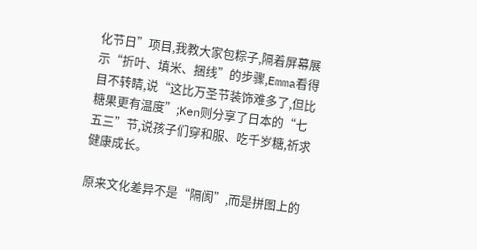化节日”项目,我教大家包粽子,隔着屏幕展示“折叶、填米、捆线”的步骤,Emma看得目不转睛,说“这比万圣节装饰难多了,但比糖果更有温度”;Ken则分享了日本的“七五三”节,说孩子们穿和服、吃千岁糖,祈求健康成长。

原来文化差异不是“隔阂”,而是拼图上的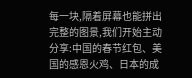每一块,隔着屏幕也能拼出完整的图景,我们开始主动分享:中国的春节红包、美国的感恩火鸡、日本的成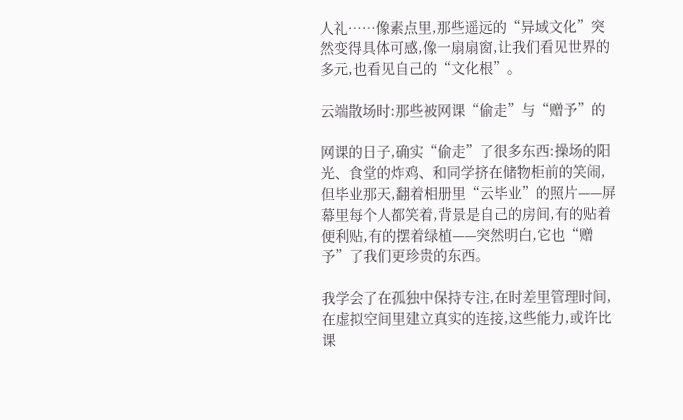人礼……像素点里,那些遥远的“异域文化”突然变得具体可感,像一扇扇窗,让我们看见世界的多元,也看见自己的“文化根”。

云端散场时:那些被网课“偷走”与“赠予”的

网课的日子,确实“偷走”了很多东西:操场的阳光、食堂的炸鸡、和同学挤在储物柜前的笑闹,但毕业那天,翻着相册里“云毕业”的照片——屏幕里每个人都笑着,背景是自己的房间,有的贴着便利贴,有的摆着绿植——突然明白,它也“赠予”了我们更珍贵的东西。

我学会了在孤独中保持专注,在时差里管理时间,在虚拟空间里建立真实的连接,这些能力,或许比课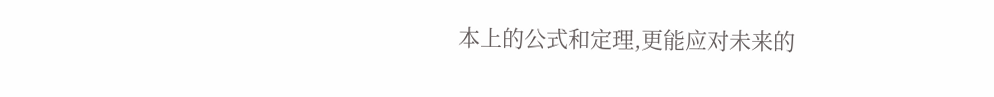本上的公式和定理,更能应对未来的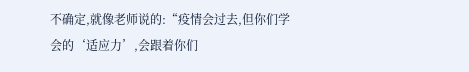不确定,就像老师说的:“疫情会过去,但你们学会的‘适应力’,会跟着你们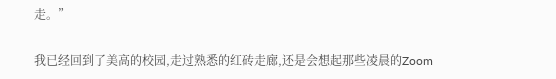走。”

我已经回到了美高的校园,走过熟悉的红砖走廊,还是会想起那些凌晨的Zoom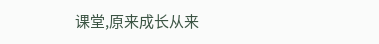课堂,原来成长从来